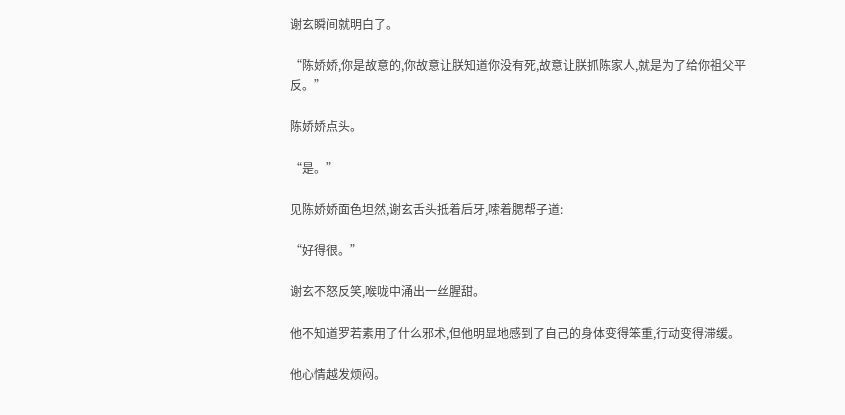谢玄瞬间就明白了。

“陈娇娇,你是故意的,你故意让朕知道你没有死,故意让朕抓陈家人,就是为了给你祖父平反。”

陈娇娇点头。

“是。”

见陈娇娇面色坦然,谢玄舌头抵着后牙,嗦着腮帮子道:

“好得很。”

谢玄不怒反笑,喉咙中涌出一丝腥甜。

他不知道罗若素用了什么邪术,但他明显地感到了自己的身体变得笨重,行动变得滞缓。

他心情越发烦闷。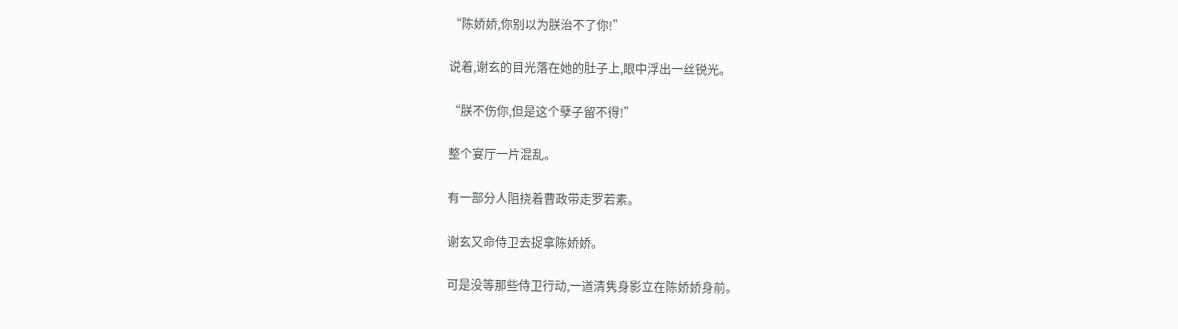“陈娇娇,你别以为朕治不了你!”

说着,谢玄的目光落在她的肚子上,眼中浮出一丝锐光。

“朕不伤你,但是这个孽子留不得!”

整个宴厅一片混乱。

有一部分人阻挠着曹政带走罗若素。

谢玄又命侍卫去捉拿陈娇娇。

可是没等那些侍卫行动,一道清隽身影立在陈娇娇身前。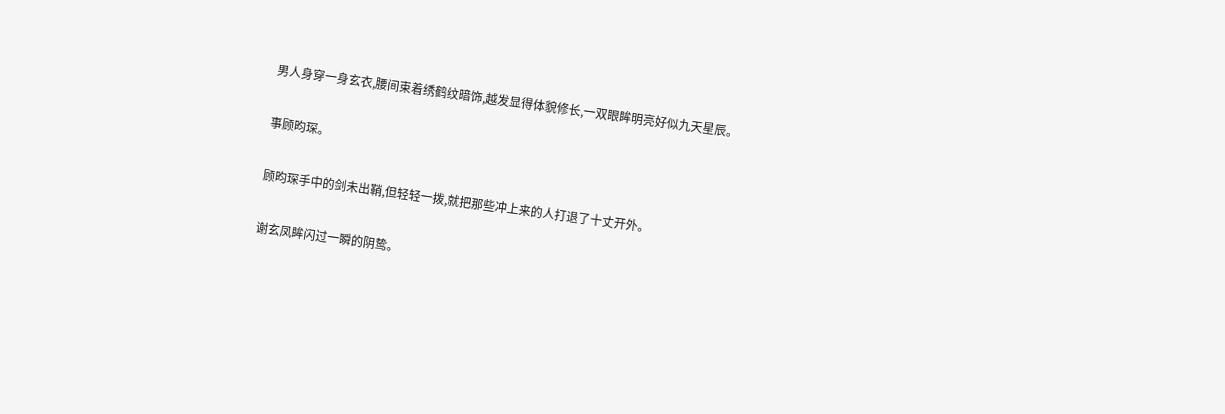男人身穿一身玄衣,腰间束着绣鹤纹暗饰,越发显得体貌修长,一双眼眸明亮好似九天星辰。

事顾昀琛。

顾昀琛手中的剑未出鞘,但轻轻一拨,就把那些冲上来的人打退了十丈开外。

谢玄凤眸闪过一瞬的阴鸷。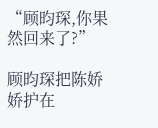“顾昀琛,你果然回来了?”

顾昀琛把陈娇娇护在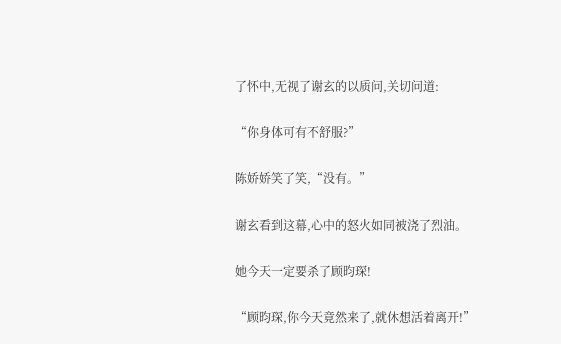了怀中,无视了谢玄的以质问,关切问道:

“你身体可有不舒服?”

陈娇娇笑了笑,“没有。”

谢玄看到这幕,心中的怒火如同被浇了烈油。

她今天一定要杀了顾昀琛!

“顾昀琛,你今天竟然来了,就休想活着离开!”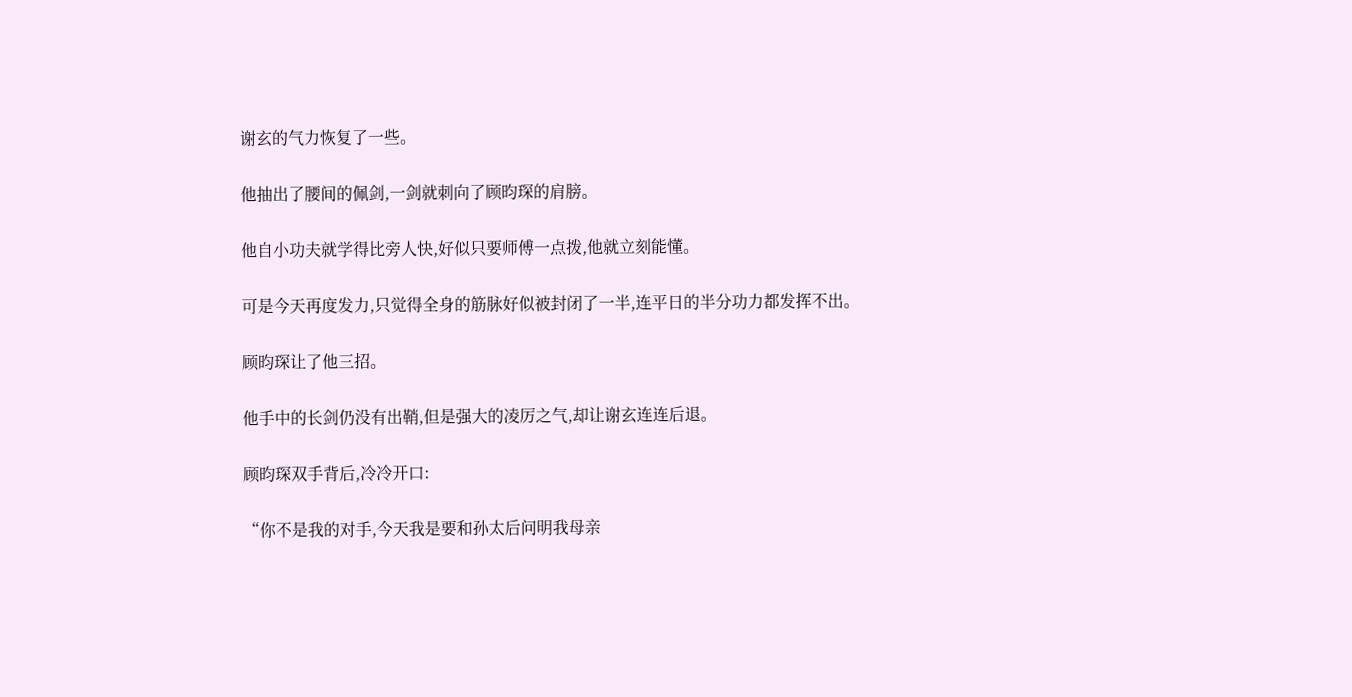谢玄的气力恢复了一些。

他抽出了腰间的佩剑,一剑就刺向了顾昀琛的肩膀。

他自小功夫就学得比旁人快,好似只要师傅一点拨,他就立刻能懂。

可是今天再度发力,只觉得全身的筋脉好似被封闭了一半,连平日的半分功力都发挥不出。

顾昀琛让了他三招。

他手中的长剑仍没有出鞘,但是强大的凌厉之气,却让谢玄连连后退。

顾昀琛双手背后,冷冷开口:

“你不是我的对手,今天我是要和孙太后问明我母亲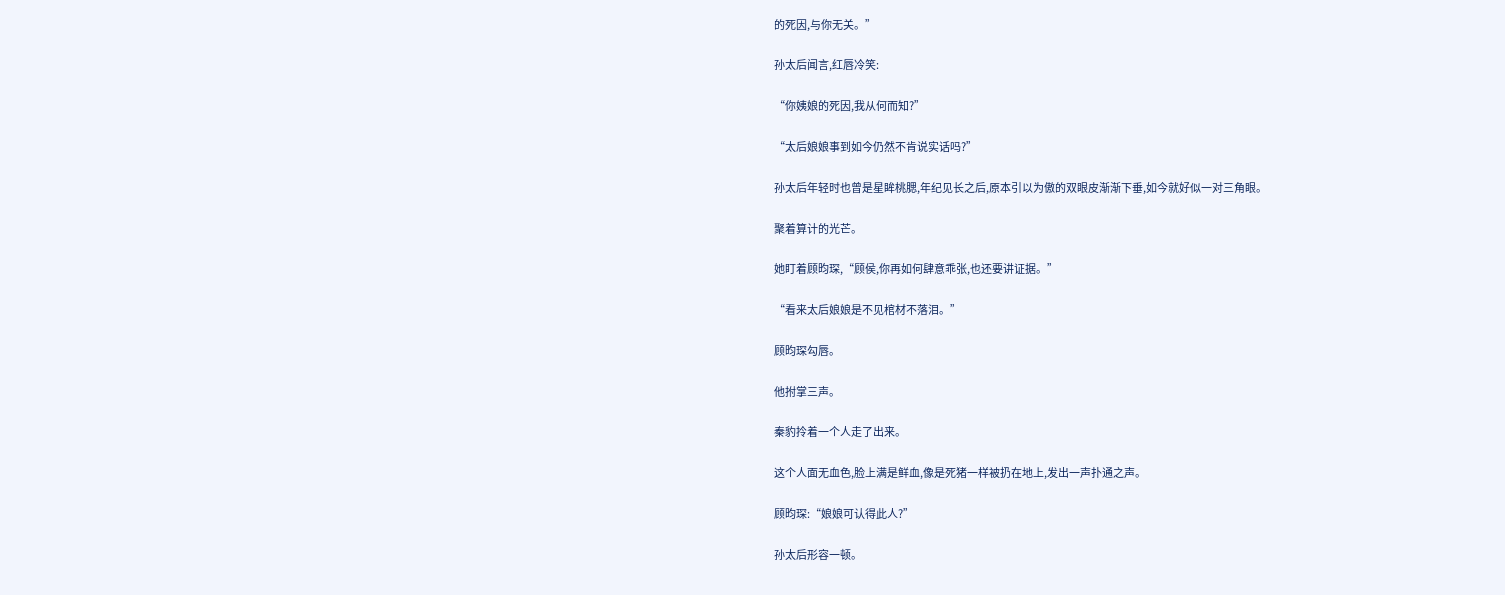的死因,与你无关。”

孙太后闻言,红唇冷笑:

“你姨娘的死因,我从何而知?”

“太后娘娘事到如今仍然不肯说实话吗?”

孙太后年轻时也曾是星眸桃腮,年纪见长之后,原本引以为傲的双眼皮渐渐下垂,如今就好似一对三角眼。

聚着算计的光芒。

她盯着顾昀琛,“顾侯,你再如何肆意乖张,也还要讲证据。”

“看来太后娘娘是不见棺材不落泪。”

顾昀琛勾唇。

他拊掌三声。

秦豹拎着一个人走了出来。

这个人面无血色,脸上满是鲜血,像是死猪一样被扔在地上,发出一声扑通之声。

顾昀琛:“娘娘可认得此人?”

孙太后形容一顿。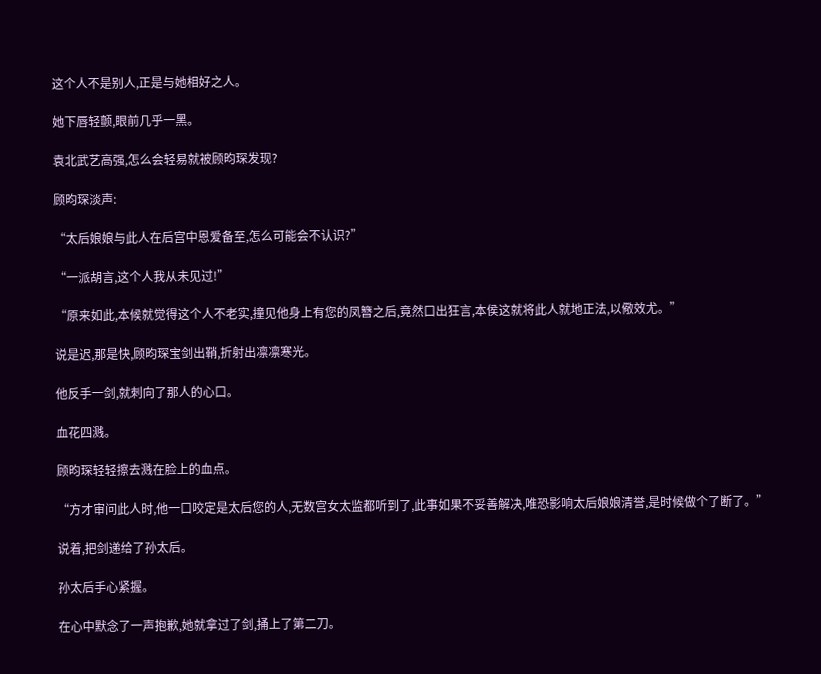这个人不是别人,正是与她相好之人。

她下唇轻颤,眼前几乎一黑。

袁北武艺高强,怎么会轻易就被顾昀琛发现?

顾昀琛淡声:

“太后娘娘与此人在后宫中恩爱备至,怎么可能会不认识?”

“一派胡言,这个人我从未见过!”

“原来如此,本候就觉得这个人不老实,撞见他身上有您的凤簪之后,竟然口出狂言,本侯这就将此人就地正法,以儆效尤。”

说是迟,那是快,顾昀琛宝剑出鞘,折射出凛凛寒光。

他反手一剑,就刺向了那人的心口。

血花四溅。

顾昀琛轻轻擦去溅在脸上的血点。

“方才审问此人时,他一口咬定是太后您的人,无数宫女太监都听到了,此事如果不妥善解决,唯恐影响太后娘娘清誉,是时候做个了断了。”

说着,把剑递给了孙太后。

孙太后手心紧握。

在心中默念了一声抱歉,她就拿过了剑,捅上了第二刀。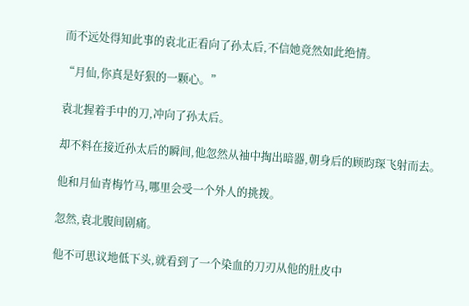而不远处得知此事的袁北正看向了孙太后,不信她竟然如此绝情。

“月仙,你真是好狠的一颗心。”

袁北握着手中的刀,冲向了孙太后。

却不料在接近孙太后的瞬间,他忽然从袖中掏出暗器,朝身后的顾昀琛飞射而去。

他和月仙青梅竹马,哪里会受一个外人的挑拨。

忽然,袁北腹间剧痛。

他不可思议地低下头,就看到了一个染血的刀刃从他的肚皮中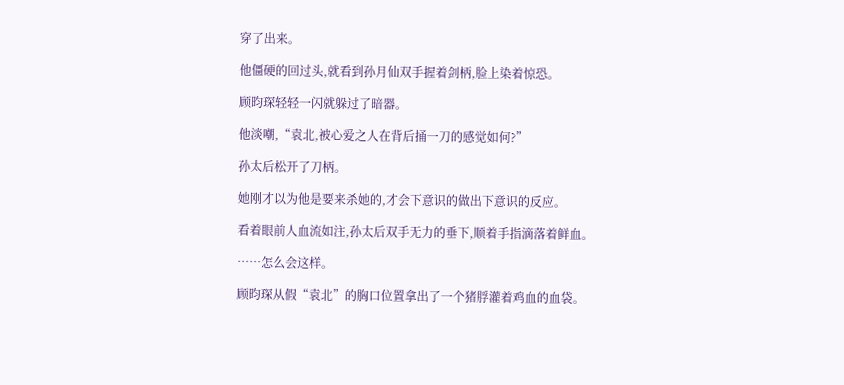穿了出来。

他僵硬的回过头,就看到孙月仙双手握着剑柄,脸上染着惊恐。

顾昀琛轻轻一闪就躲过了暗器。

他淡嘲,“袁北,被心爱之人在背后捅一刀的感觉如何?”

孙太后松开了刀柄。

她刚才以为他是要来杀她的,才会下意识的做出下意识的反应。

看着眼前人血流如注,孙太后双手无力的垂下,顺着手指滴落着鲜血。

……怎么会这样。

顾昀琛从假“袁北”的胸口位置拿出了一个猪脬灌着鸡血的血袋。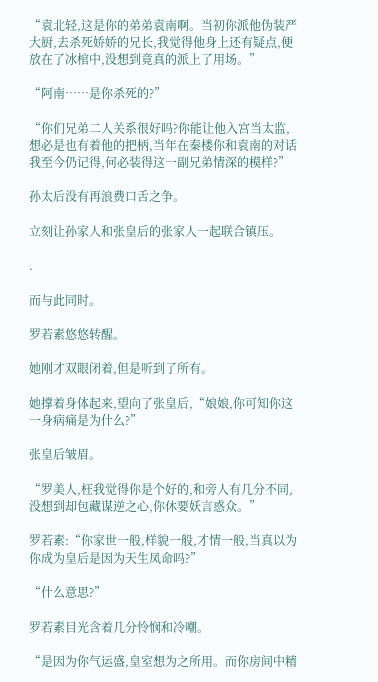“袁北轻,这是你的弟弟袁南啊。当初你派他伪装严大厨,去杀死娇娇的兄长,我觉得他身上还有疑点,便放在了冰棺中,没想到竟真的派上了用场。”

“阿南……是你杀死的?”

“你们兄弟二人关系很好吗?你能让他入宫当太监,想必是也有着他的把柄,当年在秦楼你和袁南的对话我至今仍记得,何必装得这一副兄弟情深的模样?”

孙太后没有再浪费口舌之争。

立刻让孙家人和张皇后的张家人一起联合镇压。

.

而与此同时。

罗若素悠悠转醒。

她刚才双眼闭着,但是听到了所有。

她撑着身体起来,望向了张皇后,“娘娘,你可知你这一身病痛是为什么?”

张皇后皱眉。

“罗美人,枉我觉得你是个好的,和旁人有几分不同,没想到却包藏谋逆之心,你休要妖言惑众。”

罗若素:“你家世一般,样貌一般,才情一般,当真以为你成为皇后是因为天生凤命吗?”

“什么意思?”

罗若素目光含着几分怜悯和冷嘲。

“是因为你气运盛,皇室想为之所用。而你房间中精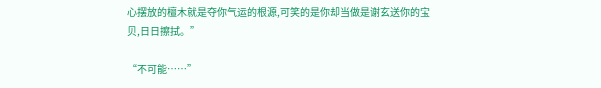心摆放的檀木就是夺你气运的根源,可笑的是你却当做是谢玄送你的宝贝,日日擦拭。”

“不可能……”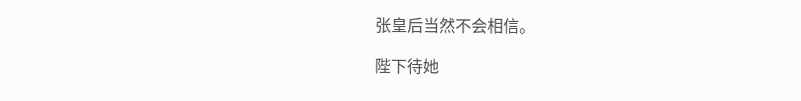张皇后当然不会相信。

陛下待她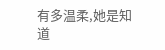有多温柔,她是知道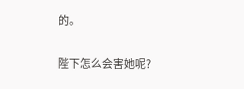的。

陛下怎么会害她呢?